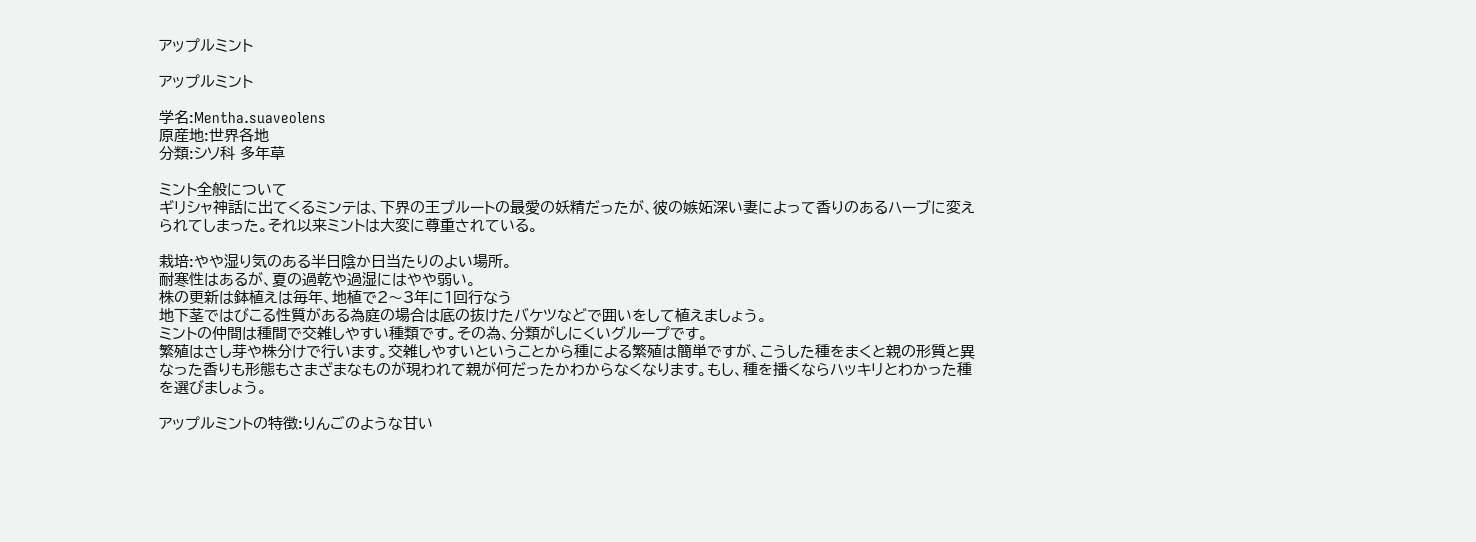アップルミント

アップルミント

学名:Mentha.suaveolens
原産地:世界各地
分類:シソ科 多年草

ミント全般について
ギリシャ神話に出てくるミンテは、下界の王プルートの最愛の妖精だったが、彼の嫉妬深い妻によって香りのあるハーブに変えられてしまった。それ以来ミントは大変に尊重されている。

栽培:やや湿り気のある半日陰か日当たりのよい場所。
耐寒性はあるが、夏の過乾や過湿にはやや弱い。
株の更新は鉢植えは毎年、地植で2〜3年に1回行なう
地下茎ではびこる性質がある為庭の場合は底の抜けたバケツなどで囲いをして植えましょう。
ミントの仲間は種間で交雑しやすい種類です。その為、分類がしにくいグループです。
繁殖はさし芽や株分けで行います。交雑しやすいということから種による繁殖は簡単ですが、こうした種をまくと親の形質と異なった香りも形態もさまざまなものが現われて親が何だったかわからなくなります。もし、種を播くならハッキリとわかった種を選びましょう。

アップルミントの特徴:りんごのような甘い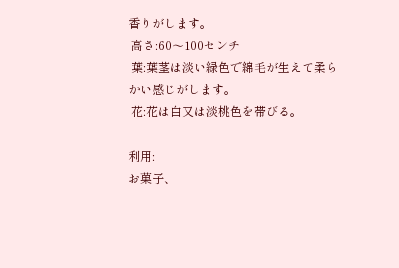香りがします。
 高さ:60〜100センチ
 葉:葉茎は淡い緑色で綿毛が生えて柔らかい感じがします。
 花:花は白又は淡桃色を帯びる。

利用:
お菓子、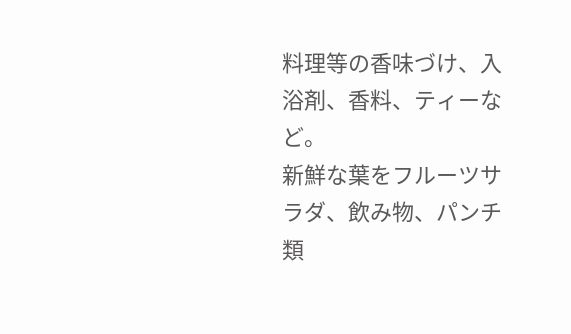料理等の香味づけ、入浴剤、香料、ティーなど。
新鮮な葉をフルーツサラダ、飲み物、パンチ類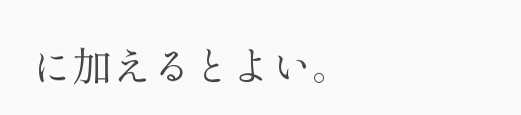に加えるとよい。